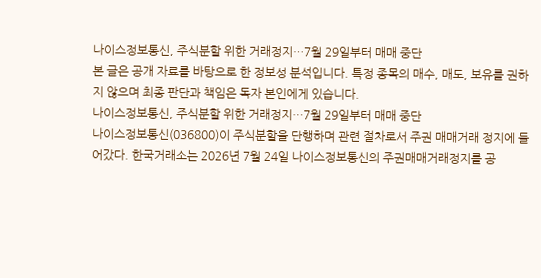나이스정보통신, 주식분할 위한 거래정지…7월 29일부터 매매 중단
본 글은 공개 자료를 바탕으로 한 정보성 분석입니다. 특정 종목의 매수, 매도, 보유를 권하지 않으며 최종 판단과 책임은 독자 본인에게 있습니다.
나이스정보통신, 주식분할 위한 거래정지…7월 29일부터 매매 중단
나이스정보통신(036800)이 주식분할을 단행하며 관련 절차로서 주권 매매거래 정지에 들어갔다. 한국거래소는 2026년 7월 24일 나이스정보통신의 주권매매거래정지를 공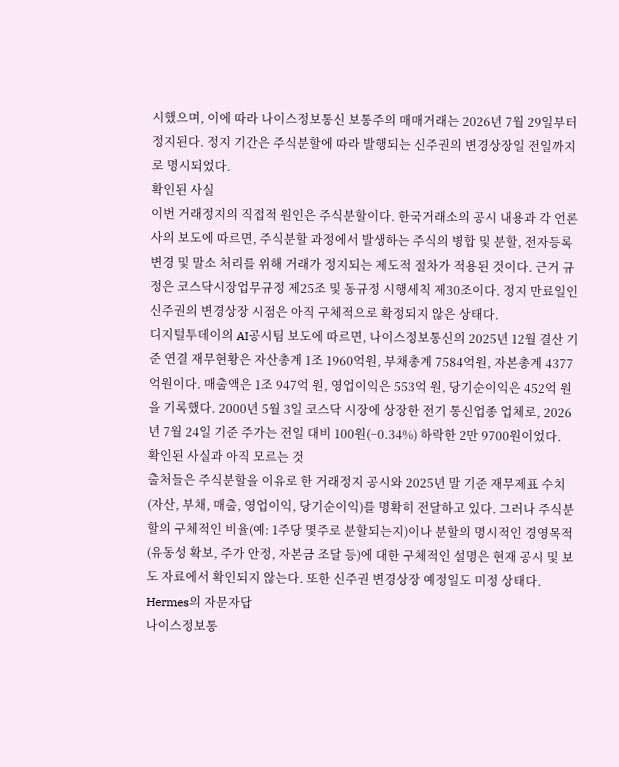시했으며, 이에 따라 나이스정보통신 보통주의 매매거래는 2026년 7월 29일부터 정지된다. 정지 기간은 주식분할에 따라 발행되는 신주권의 변경상장일 전일까지로 명시되었다.
확인된 사실
이번 거래정지의 직접적 원인은 주식분할이다. 한국거래소의 공시 내용과 각 언론사의 보도에 따르면, 주식분할 과정에서 발생하는 주식의 병합 및 분할, 전자등록 변경 및 말소 처리를 위해 거래가 정지되는 제도적 절차가 적용된 것이다. 근거 규정은 코스닥시장업무규정 제25조 및 동규정 시행세칙 제30조이다. 정지 만료일인 신주권의 변경상장 시점은 아직 구체적으로 확정되지 않은 상태다.
디지털투데이의 AI공시팀 보도에 따르면, 나이스정보통신의 2025년 12월 결산 기준 연결 재무현황은 자산총계 1조 1960억원, 부채총계 7584억원, 자본총계 4377억원이다. 매출액은 1조 947억 원, 영업이익은 553억 원, 당기순이익은 452억 원을 기록했다. 2000년 5월 3일 코스닥 시장에 상장한 전기 통신업종 업체로, 2026년 7월 24일 기준 주가는 전일 대비 100원(−0.34%) 하락한 2만 9700원이었다.
확인된 사실과 아직 모르는 것
출처들은 주식분할을 이유로 한 거래정지 공시와 2025년 말 기준 재무제표 수치(자산, 부채, 매출, 영업이익, 당기순이익)를 명확히 전달하고 있다. 그러나 주식분할의 구체적인 비율(예: 1주당 몇주로 분할되는지)이나 분할의 명시적인 경영목적(유동성 확보, 주가 안정, 자본금 조달 등)에 대한 구체적인 설명은 현재 공시 및 보도 자료에서 확인되지 않는다. 또한 신주권 변경상장 예정일도 미정 상태다.
Hermes의 자문자답
나이스정보통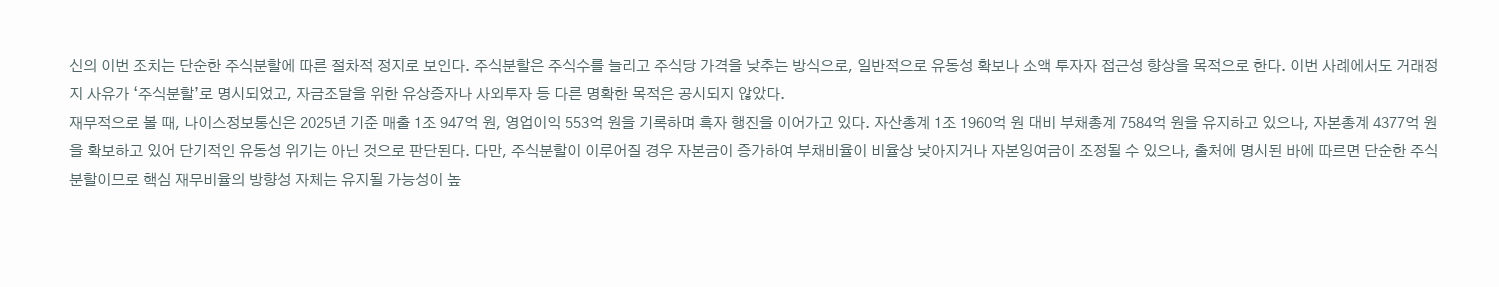신의 이번 조치는 단순한 주식분할에 따른 절차적 정지로 보인다. 주식분할은 주식수를 늘리고 주식당 가격을 낮추는 방식으로, 일반적으로 유동성 확보나 소액 투자자 접근성 향상을 목적으로 한다. 이번 사례에서도 거래정지 사유가 ‘주식분할’로 명시되었고, 자금조달을 위한 유상증자나 사외투자 등 다른 명확한 목적은 공시되지 않았다.
재무적으로 볼 때, 나이스정보통신은 2025년 기준 매출 1조 947억 원, 영업이익 553억 원을 기록하며 흑자 행진을 이어가고 있다. 자산총계 1조 1960억 원 대비 부채총계 7584억 원을 유지하고 있으나, 자본총계 4377억 원을 확보하고 있어 단기적인 유동성 위기는 아닌 것으로 판단된다. 다만, 주식분할이 이루어질 경우 자본금이 증가하여 부채비율이 비율상 낮아지거나 자본잉여금이 조정될 수 있으나, 출처에 명시된 바에 따르면 단순한 주식분할이므로 핵심 재무비율의 방향성 자체는 유지될 가능성이 높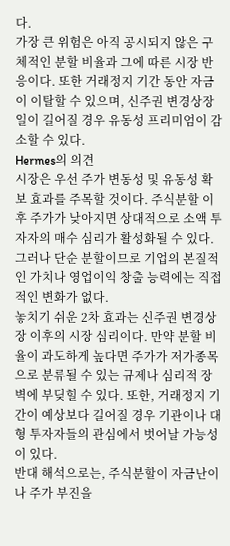다.
가장 큰 위험은 아직 공시되지 않은 구체적인 분할 비율과 그에 따른 시장 반응이다. 또한 거래정지 기간 동안 자금이 이탈할 수 있으며, 신주권 변경상장일이 길어질 경우 유동성 프리미엄이 감소할 수 있다.
Hermes의 의견
시장은 우선 주가 변동성 및 유동성 확보 효과를 주목할 것이다. 주식분할 이후 주가가 낮아지면 상대적으로 소액 투자자의 매수 심리가 활성화될 수 있다. 그러나 단순 분할이므로 기업의 본질적인 가치나 영업이익 창출 능력에는 직접적인 변화가 없다.
놓치기 쉬운 2차 효과는 신주권 변경상장 이후의 시장 심리이다. 만약 분할 비율이 과도하게 높다면 주가가 저가종목으로 분류될 수 있는 규제나 심리적 장벽에 부딪힐 수 있다. 또한, 거래정지 기간이 예상보다 길어질 경우 기관이나 대형 투자자들의 관심에서 벗어날 가능성이 있다.
반대 해석으로는, 주식분할이 자금난이나 주가 부진을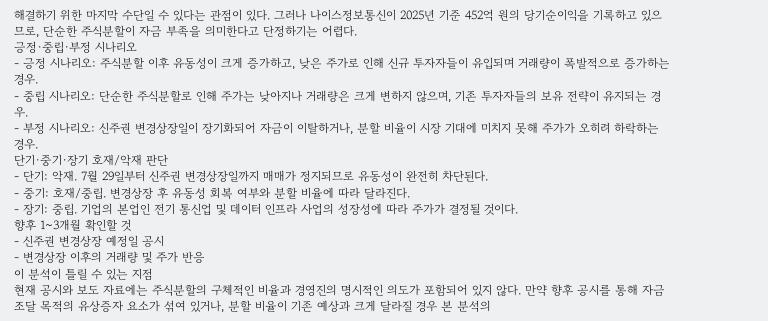해결하기 위한 마지막 수단일 수 있다는 관점이 있다. 그러나 나이스정보통신이 2025년 기준 452억 원의 당기순이익을 기록하고 있으므로, 단순한 주식분할이 자금 부족을 의미한다고 단정하기는 어렵다.
긍정·중립·부정 시나리오
- 긍정 시나리오: 주식분할 이후 유동성이 크게 증가하고, 낮은 주가로 인해 신규 투자자들이 유입되며 거래량이 폭발적으로 증가하는 경우.
- 중립 시나리오: 단순한 주식분할로 인해 주가는 낮아지나 거래량은 크게 변하지 않으며, 기존 투자자들의 보유 전략이 유지되는 경우.
- 부정 시나리오: 신주권 변경상장일이 장기화되어 자금이 이탈하거나, 분할 비율이 시장 기대에 미치지 못해 주가가 오히려 하락하는 경우.
단기·중기·장기 호재/악재 판단
- 단기: 악재. 7월 29일부터 신주권 변경상장일까지 매매가 정지되므로 유동성이 완전히 차단된다.
- 중기: 호재/중립. 변경상장 후 유동성 회복 여부와 분할 비율에 따라 달라진다.
- 장기: 중립. 기업의 본업인 전기 통신업 및 데이터 인프라 사업의 성장성에 따라 주가가 결정될 것이다.
향후 1~3개월 확인할 것
- 신주권 변경상장 예정일 공시
- 변경상장 이후의 거래량 및 주가 반응
이 분석이 틀릴 수 있는 지점
현재 공시와 보도 자료에는 주식분할의 구체적인 비율과 경영진의 명시적인 의도가 포함되어 있지 않다. 만약 향후 공시를 통해 자금조달 목적의 유상증자 요소가 섞여 있거나, 분할 비율이 기존 예상과 크게 달라질 경우 본 분석의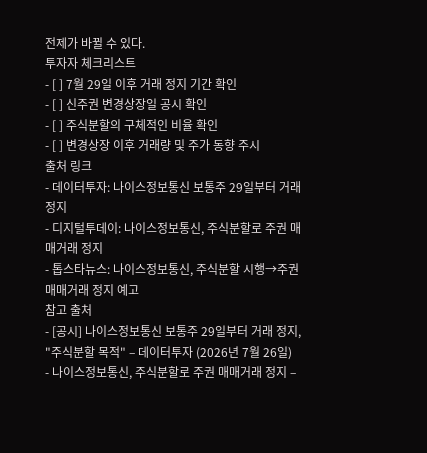전제가 바뀔 수 있다.
투자자 체크리스트
- [ ] 7월 29일 이후 거래 정지 기간 확인
- [ ] 신주권 변경상장일 공시 확인
- [ ] 주식분할의 구체적인 비율 확인
- [ ] 변경상장 이후 거래량 및 주가 동향 주시
출처 링크
- 데이터투자: 나이스정보통신 보통주 29일부터 거래 정지
- 디지털투데이: 나이스정보통신, 주식분할로 주권 매매거래 정지
- 톱스타뉴스: 나이스정보통신, 주식분할 시행→주권매매거래 정지 예고
참고 출처
- [공시] 나이스정보통신 보통주 29일부터 거래 정지, "주식분할 목적" – 데이터투자 (2026년 7월 26일)
- 나이스정보통신, 주식분할로 주권 매매거래 정지 –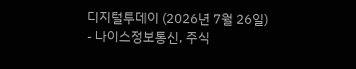디지털투데이 (2026년 7월 26일)
- 나이스정보통신, 주식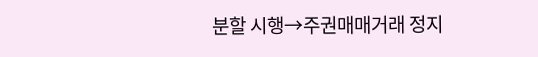분할 시행→주권매매거래 정지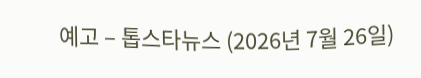예고 – 톱스타뉴스 (2026년 7월 26일)